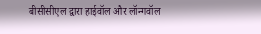बीसीसीएल द्वारा हाईवॉल और लॉन्गवॉल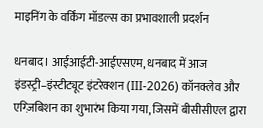माइनिंग के वर्किंग मॉडल्स का प्रभावशाली प्रदर्शन

धनबाद। आईआईटी-आईएसएम, धनबाद में आज इंडस्ट्री–इंस्टीट्यूट इंटरेक्शन (III-2026) कॉनक्लेव और एग्ज़िबिशन का शुभारंभ किया गया, जिसमें बीसीसीएल द्वारा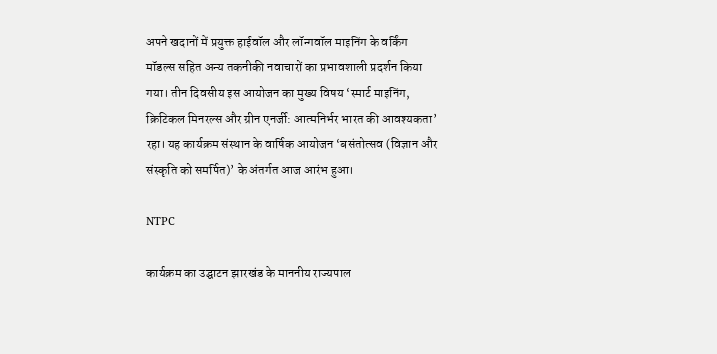अपने खदानों में प्रयुक्त हाईवॉल और लॉन्गवॉल माइनिंग के वर्किंग मॉडल्स सहित अन्य तकनीकी नवाचारों का प्रभावशाली प्रदर्शन किया गया। तीन दिवसीय इस आयोजन का मुख्य विषय ‘स्मार्ट माइनिंग, क्रिटिकल मिनरल्स और ग्रीन एनर्जी: आत्मनिर्भर भारत की आवश्यकता’ रहा। यह कार्यक्रम संस्थान के वार्षिक आयोजन ‘बसंतोत्सव (विज्ञान और संस्कृति को समर्पित)’ के अंतर्गत आज आरंभ हुआ।

NTPC

कार्यक्रम का उद्घाटन झारखंड के माननीय राज्यपाल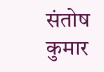संतोष कुमार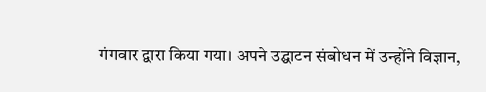गंगवार द्वारा किया गया। अपने उद्घाटन संबोधन में उन्होंने विज्ञान,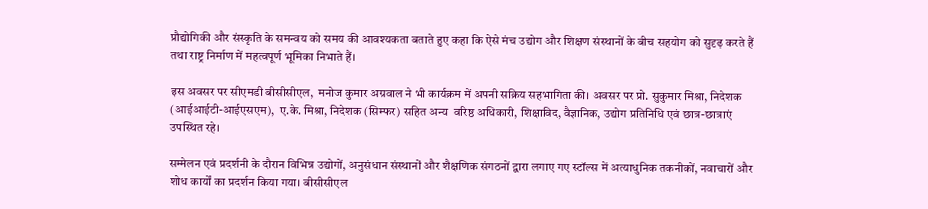प्रौद्योगिकी और संस्कृति के समन्वय को समय की आवश्यकता बताते हुए कहा कि ऐसे मंच उद्योग और शिक्षण संस्थानों के बीच सहयोग को सुदृढ़ करते हैं तथा राष्ट्र निर्माण में महत्वपूर्ण भूमिका निभाते हैं।

इस अवसर पर सीएमडी बीसीसीएल,  मनोज कुमार अग्रवाल ने भी कार्यक्रम में अपनी सक्रिय सहभागिता की। अवसर पर प्रो. सुकुमार मिश्रा, निदेशक (आईआईटी-आईएसएम),  ए.के. मिश्रा, निदेशक (सिम्फर) सहित अन्य  वरिष्ठ अधिकारी, शिक्षाविद, वैज्ञानिक, उद्योग प्रतिनिधि एवं छात्र-छात्राएं उपस्थित रहे।

सम्मेलन एवं प्रदर्शनी के दौरान विभिन्न उद्योगों, अनुसंधान संस्थानों और शैक्षणिक संगठनों द्वारा लगाए गए स्टॉल्स में अत्याधुनिक तकनीकों, नवाचारों और शोध कार्यों का प्रदर्शन किया गया। बीसीसीएल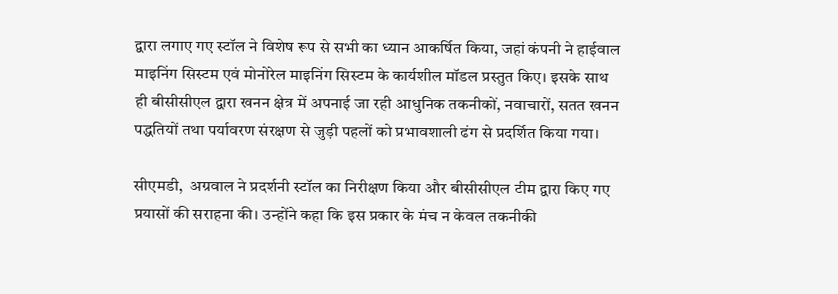द्वारा लगाए गए स्टॉल ने विशेष रूप से सभी का ध्यान आकर्षित किया, जहां कंपनी ने हाईवाल माइनिंग सिस्टम एवं मोनोरेल माइनिंग सिस्टम के कार्यशील मॉडल प्रस्तुत किए। इसके साथ ही बीसीसीएल द्वारा खनन क्षेत्र में अपनाई जा रही आधुनिक तकनीकों, नवाचारों, सतत खनन पद्धतियों तथा पर्यावरण संरक्षण से जुड़ी पहलों को प्रभावशाली ढंग से प्रदर्शित किया गया।

सीएमडी,  अग्रवाल ने प्रदर्शनी स्टॉल का निरीक्षण किया और बीसीसीएल टीम द्वारा किए गए प्रयासों की सराहना की। उन्होंने कहा कि इस प्रकार के मंच न केवल तकनीकी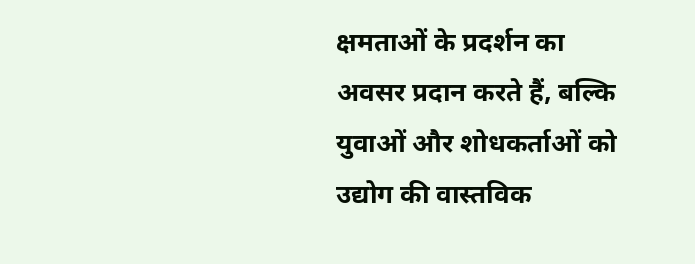क्षमताओं के प्रदर्शन का अवसर प्रदान करते हैं, बल्कि युवाओं और शोधकर्ताओं को उद्योग की वास्तविक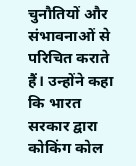चुनौतियों और संभावनाओं से परिचित कराते हैं। उन्होंने कहा कि भारत सरकार द्वारा कोकिंग कोल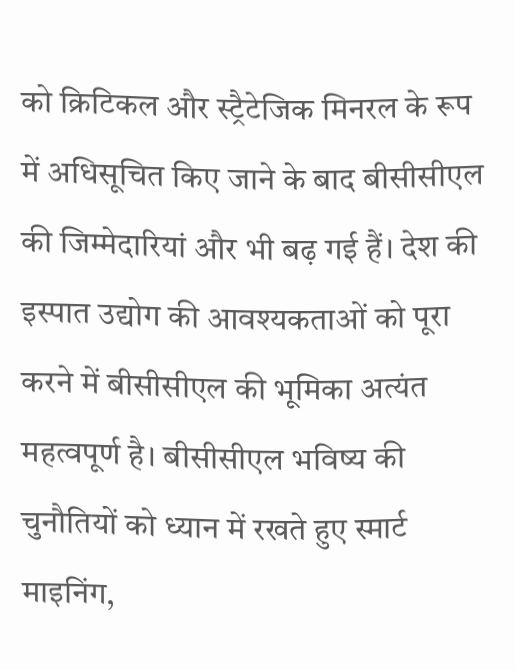को क्रिटिकल और स्ट्रैटेजिक मिनरल के रूप में अधिसूचित किए जाने के बाद बीसीसीएल की जिम्मेदारियां और भी बढ़ गई हैं। देश की इस्पात उद्योग की आवश्यकताओं को पूरा करने में बीसीसीएल की भूमिका अत्यंत महत्वपूर्ण है। बीसीसीएल भविष्य की चुनौतियों को ध्यान में रखते हुए स्मार्ट माइनिंग,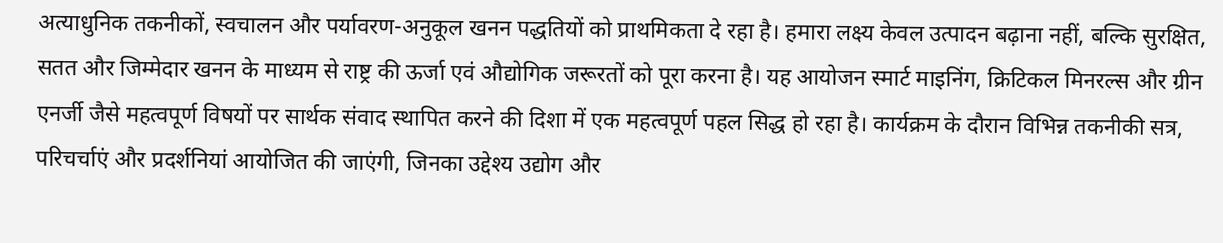अत्याधुनिक तकनीकों, स्वचालन और पर्यावरण-अनुकूल खनन पद्धतियों को प्राथमिकता दे रहा है। हमारा लक्ष्य केवल उत्पादन बढ़ाना नहीं, बल्कि सुरक्षित, सतत और जिम्मेदार खनन के माध्यम से राष्ट्र की ऊर्जा एवं औद्योगिक जरूरतों को पूरा करना है। यह आयोजन स्मार्ट माइनिंग, क्रिटिकल मिनरल्स और ग्रीन एनर्जी जैसे महत्वपूर्ण विषयों पर सार्थक संवाद स्थापित करने की दिशा में एक महत्वपूर्ण पहल सिद्ध हो रहा है। कार्यक्रम के दौरान विभिन्न तकनीकी सत्र, परिचर्चाएं और प्रदर्शनियां आयोजित की जाएंगी, जिनका उद्देश्य उद्योग और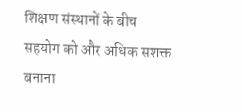शिक्षण संस्थानों के बीच सहयोग को और अधिक सशक्त बनाना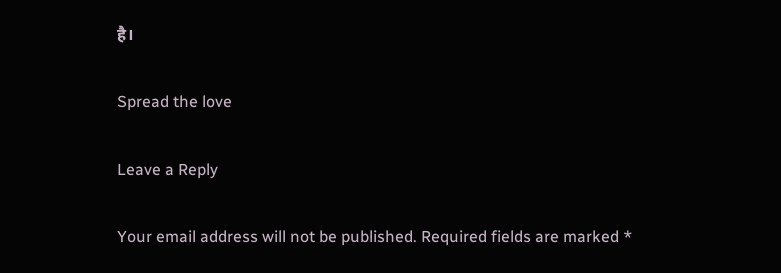है।

Spread the love

Leave a Reply

Your email address will not be published. Required fields are marked *